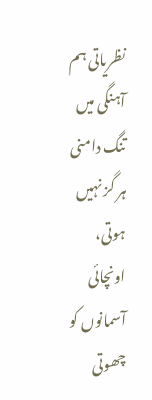نظریاتی ہم آہنگی میں تنگ دامنی ہر گز نہیں ہوتی، اونچائی آسمانوں کو چھوتی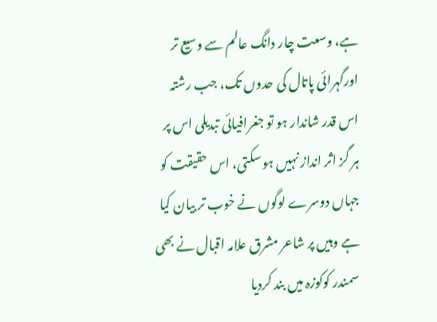ہے، وسعت چار دانگ عالم سے وسیع تر اورگہرائی پاتال کی حدوں تک، جب رشتہ اس قدر شاندار ہو تو جغرافیائی تبدیلی اس پر ہر گز اثر انداز نہیں ہو سکتی، اس حقیقت کو جہاں دوسرے لوگوں نے خوب تر بیان کیا ہے وہیں پر شاعر مشرق علامہ اقبال نے بھی سمندر کوکوزہ میں بند کردیا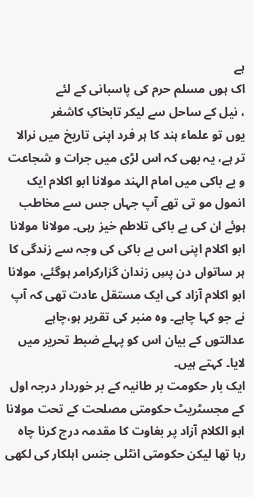ہے
اک ہوں مسلم حرم کی پاسبانی کے لئے
، نیل کے ساحل سے لیکر تابخاکِ کاشغر
یوں تو علماء ہند کا ہر فرد اپنی تاریخ میں نرالا تر ہے، یہ بھی کہ اس لڑی میں جرات و شجاعت و بے باکی میں امام الہند مولانا ابو اکلام ایک انمول مو تی تھے آپ جہاں جس سے مخاطب ہوئے ان کی بے باکی تلاطم خیز رہی۔ مولانا مولانا ابو اکلام اپنی اس بے باکی کی وجہ سے زندگی کا ہر ساتواں دن پسِ زندان گزارکرامر ہوگئے، مولانا ابو اکلام آزاد کی ایک مستقل عادت تھی کہ آپ نے جو کہا چاہے۔ وہ منبر کی تقریر ہو،چاہے عدالتوں کے بیان اس کو پہلے ضبط تحریر میں لایا۔ کہتے ہیں۔
ایک بار حکومت بر طانیہ کے بر خوردار درجہ اول کے مجسٹریٹ حکومتی مصلحت کے تحت مولانا ابو الکلام آزاد پر بغاوت کا مقدمہ درج کرنا چاہ رہا تھا لیکن حکومتی انٹلی جنس اہلکار کی لکھی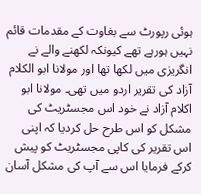ہوئی رپورٹ سے بغاوت کے مقدمات قائم نہیں ہورہے تھے کیونکہ لکھنے والے نے انگریزی میں لکھا تھا اور مولانا ابو الکلام آزاد کی تقریر اردو میں تھی۔ مولانا ابو اکلام آزاد نے خود اس مجسٹریٹ کی مشکل کو اس طرح حل کردیا کہ اپنی اس تقریر کی کاپی مجسٹریٹ کو پیش کرکے فرمایا اس سے آپ کی مشکل آسان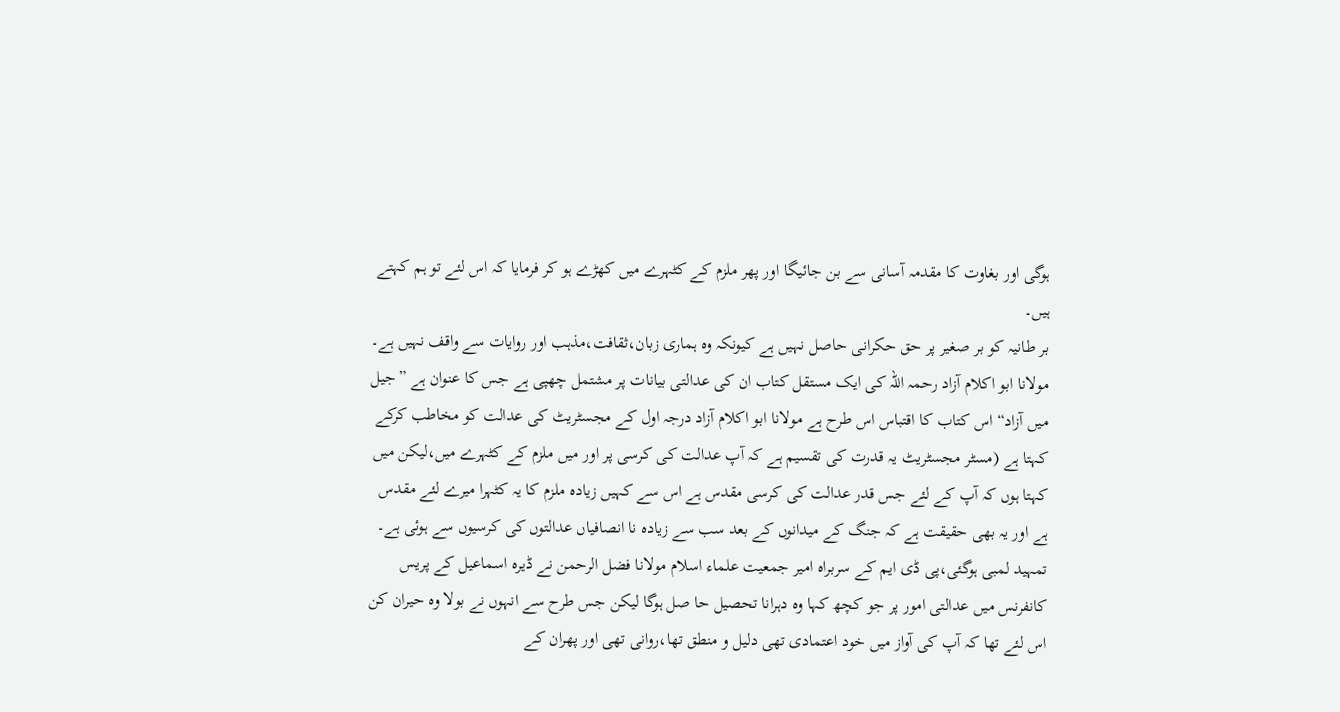ہوگی اور بغاوت کا مقدمہ آسانی سے بن جائیگا اور پھر ملزم کے کٹہرے میں کھڑے ہو کر فرمایا کہ اس لئے تو ہم کہتے ہیں۔
بر طانیہ کو بر صغیر پر حق حکرانی حاصل نہیں ہے کیونکہ وہ ہماری زبان،ثقافت،مذہب اور روایات سے واقف نہیں ہے۔ مولانا ابو اکلام آزاد رحمہ اللہ کی ایک مستقل کتاب ان کی عدالتی بیانات پر مشتمل چھپی ہے جس کا عنوان ہے ”جیل میں آزاد“ اس کتاب کا اقتباس اس طرح ہے مولانا ابو اکلام آزاد درجہ اول کے مجسٹریٹ کی عدالت کو مخاطب کرکے کہتا ہے (مسٹر مجسٹریٹ یہ قدرت کی تقسیم ہے کہ آپ عدالت کی کرسی پر اور میں ملزم کے کٹہرے میں،لیکن میں کہتا ہوں کہ آپ کے لئے جس قدر عدالت کی کرسی مقدس ہے اس سے کہیں زیادہ ملزم کا یہ کٹہرا میرے لئے مقدس ہے اور یہ بھی حقیقت ہے کہ جنگ کے میدانوں کے بعد سب سے زیادہ نا انصافیاں عدالتوں کی کرسیوں سے ہوئی ہے۔
تمہید لمبی ہوگئی،پی ڈی ایم کے سربراہ امیر جمعیت علماء اسلام مولانا فضل الرحمن نے ڈیرہ اسماعیل کے پریس کانفرنس میں عدالتی امور پر جو کچھ کہا وہ دہرانا تحصیل حا صل ہوگا لیکن جس طرح سے انہوں نے بولا وہ حیران کن اس لئے تھا کہ آپ کی آواز میں خود اعتمادی تھی دلیل و منطق تھا،روانی تھی اور پھران کے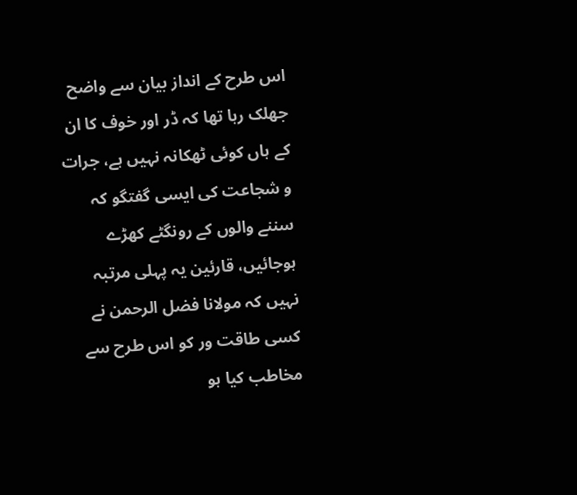اس طرح کے انداز بیان سے واضح جھلک رہا تھا کہ ڈر اور خوف کا ان کے ہاں کوئی ٹھکانہ نہیں ہے، جرات و شجاعت کی ایسی گفتگو کہ سننے والوں کے رونگٹے کھڑے ہوجائیں، قارئین یہ پہلی مرتبہ نہیں کہ مولانا فضل الرحمن نے کسی طاقت ور کو اس طرح سے مخاطب کیا ہو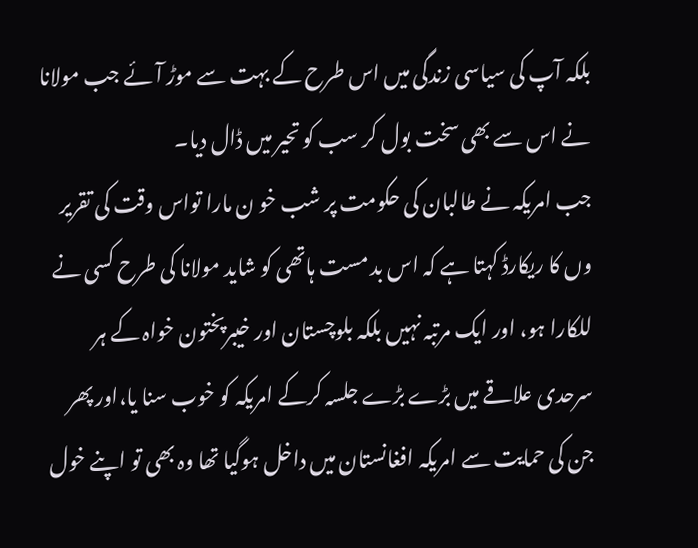بلکہ آپ کی سیاسی زندگی میں اس طرح کے بہت سے موڑ آئے جب مولانا نے اس سے بھی سخت بول کر سب کو تحیر میں ڈال دیا۔
جب امریکہ نے طالبان کی حکومت پر شب خو ن مارا تواس وقت کی تقریر وں کا ریکارڈ کہتا ہے کہ اس بد مست ہاتھی کو شاید مولانا کی طرح کسی نے للکارا ہو، اور ایک مرتبہ نہیں بلکہ بلوچستان اور خیبرپختون خواہ کے ہر سرحدی علاقے میں بڑے بڑے جلسہ کرکے امریکہ کو خوب سنا یا،اور پھر جن کی حمایت سے امریکہ افغانستان میں داخل ہوگیا تھا وہ بھی تو اپنے خول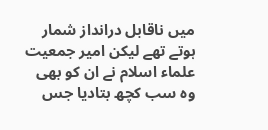میں ناقابل درانداز شمار ہوتے تھے لیکن امیر جمعیت علماء اسلام نے ان کو بھی وہ سب کچھ بتادیا جس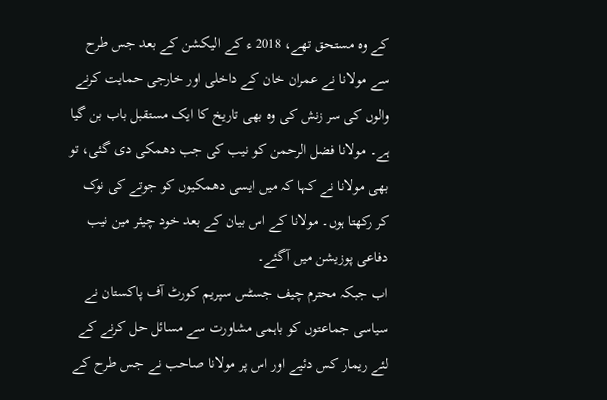کے وہ مستحق تھے، 2018 ء کے الیکشن کے بعد جس طرح سے مولانا نے عمران خان کے داخلی اور خارجی حمایت کرنے والوں کی سر زنش کی وہ بھی تاریخ کا ایک مستقبل باب بن گیا ہے۔ مولانا فضل الرحمن کو نیب کی جب دھمکی دی گئی، تو بھی مولانا نے کہا کہ میں ایسی دھمکیوں کو جوتے کی نوک کر رکھتا ہوں۔ مولانا کے اس بیان کے بعد خود چیئر مین نیب دفاعی پوزیشن میں آگئے۔
اب جبکہ محترم چیف جسٹس سپریم کورٹ آف پاکستان نے سیاسی جماعتوں کو باہمی مشاورت سے مسائل حل کرنے کے لئے ریمار کس دئیے اور اس پر مولانا صاحب نے جس طرح کے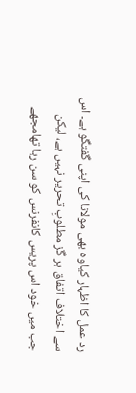رد عمل کا اظہار کیاوہ بھی مولانا کی اپنی گفتگو ہے۔ اس سے اختلاف اتفاق ہر گز مطلوبِ تحریر نہیں ہے، لیکن جب میں خود اس پریس کانفرنس کو سن رہا تھامجھے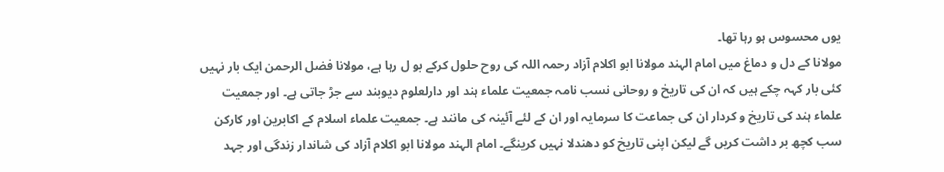یوں محسوس ہو رہا تھا۔
مولانا کے دل و دماغ میں امام الہند مولانا ابو اکلام آزاد رحمہ اللہ کی روح حلول کرکے بو ل رہا ہے، مولانا فضل الرحمن ایک بار نہیں کئی بار کہہ چکے ہیں کہ ان کی تاریخ و روحانی نسب نامہ جمعیت علماء ہند اور دارلعلوم دیوبند سے جڑ جاتی ہے۔ اور جمعیت علماء ہند کی تاریخ و کردار ان کی جماعت کا سرمایہ اور ان کے لئے آئینہ کی مانند ہے۔ جمعیت علماء اسلام کے اکابرین اور کارکن سب کچھ بر داشت کریں گے لیکن اپنی تاریخ کو دھندلا نہیں کرینگے۔ امام الہند مولانا ابو اکلام آزاد کی شاندار زندگی اور جہد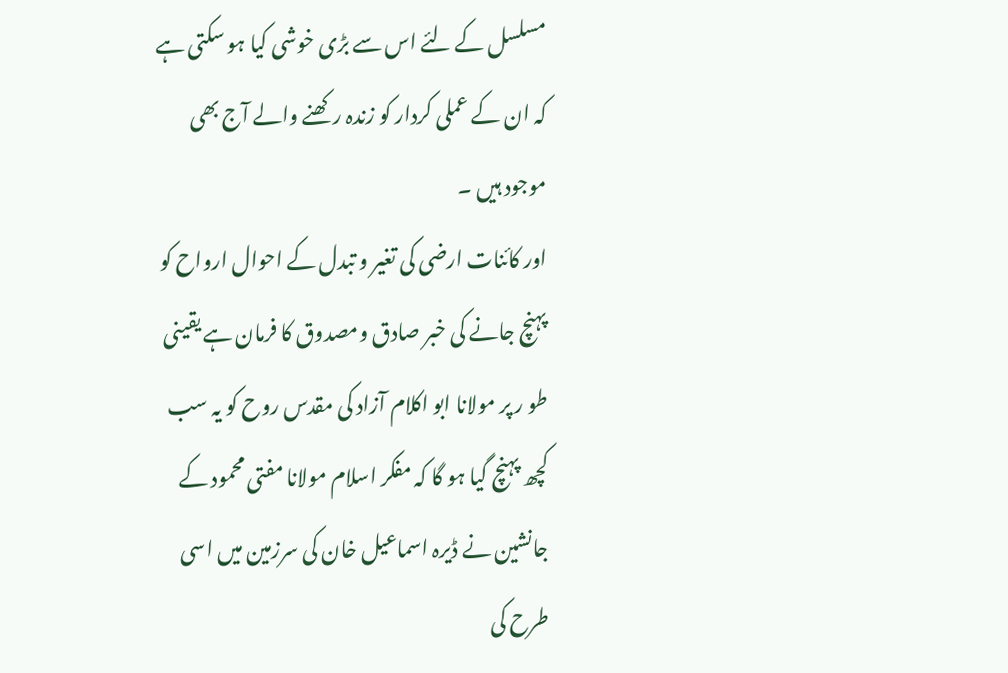مسلسل کے لئے اس سے بڑی خوشی کیا ہو سکتی ہے کہ ان کے عملی کردار کو زندہ رکھنے والے آج بھی موجود ہیں ۔
اور کائنات ارضی کی تغیر و تبدل کے احوال ارواح کو پہنچ جانے کی خبر صادق ومصدوق کا فرمان ہے یقینی طو ر پر مولانا ابو اکلام آزاد کی مقدس روح کو یہ سب کچھ پہنچ گیا ہو گا کہ مفکر اسلام مولانا مفتی محمود کے جانشین نے ڈیرہ اسماعیل خان کی سرزمین میں اسی طرح کی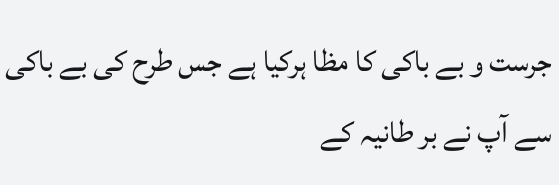جرست و بے باکی کا مظا ہرکیا ہے جس طرح کی بے باکی سے آپ نے بر طانیہ کے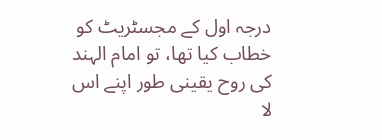درجہ اول کے مجسٹریٹ کو خطاب کیا تھا، تو امام الہند کی روح یقینی طور اپنے اس لا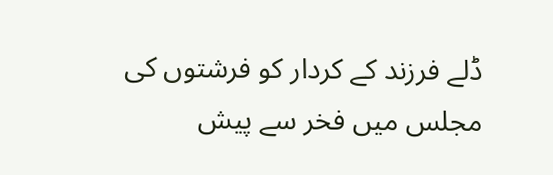ڈلے فرزند کے کردار کو فرشتوں کی مجلس میں فخر سے پیش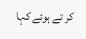کر تے ہوئے کہا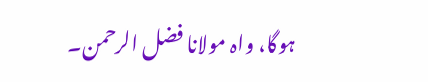ہوگا، واہ مولانا فضل الرحمن۔